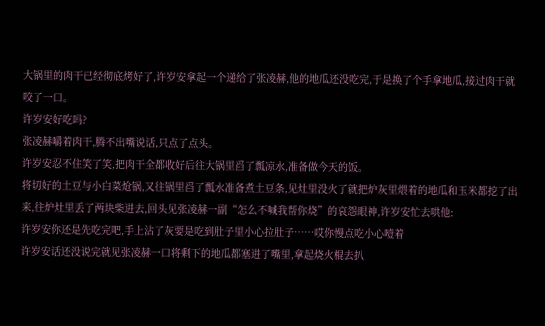大锅里的肉干已经彻底烤好了,许岁安拿起一个递给了张凌赫,他的地瓜还没吃完,于是换了个手拿地瓜,接过肉干就咬了一口。
许岁安好吃吗?
张凌赫嚼着肉干,腾不出嘴说话,只点了点头。
许岁安忍不住笑了笑,把肉干全都收好后往大锅里舀了瓢凉水,准备做今天的饭。
将切好的土豆与小白菜炝锅,又往锅里舀了瓢水准备煮土豆条,见灶里没火了就把炉灰里煨着的地瓜和玉米都挖了出来,往炉灶里丢了两块柴进去,回头见张凌赫一副“怎么不喊我帮你烧”的哀怨眼神,许岁安忙去哄他:
许岁安你还是先吃完吧,手上沾了灰要是吃到肚子里小心拉肚子……哎你慢点吃小心噎着
许岁安话还没说完就见张凌赫一口将剩下的地瓜都塞进了嘴里,拿起烧火棍去扒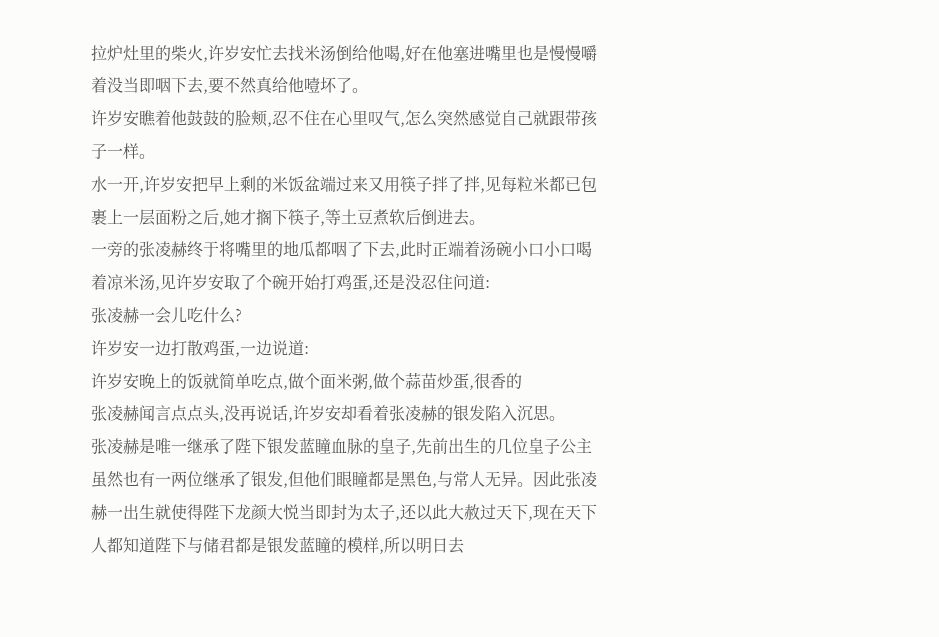拉炉灶里的柴火,许岁安忙去找米汤倒给他喝,好在他塞进嘴里也是慢慢嚼着没当即咽下去,要不然真给他噎坏了。
许岁安瞧着他鼓鼓的脸颊,忍不住在心里叹气,怎么突然感觉自己就跟带孩子一样。
水一开,许岁安把早上剩的米饭盆端过来又用筷子拌了拌,见每粒米都已包裹上一层面粉之后,她才搁下筷子,等土豆煮软后倒进去。
一旁的张凌赫终于将嘴里的地瓜都咽了下去,此时正端着汤碗小口小口喝着凉米汤,见许岁安取了个碗开始打鸡蛋,还是没忍住问道:
张凌赫一会儿吃什么?
许岁安一边打散鸡蛋,一边说道:
许岁安晚上的饭就简单吃点,做个面米粥,做个蒜苗炒蛋,很香的
张凌赫闻言点点头,没再说话,许岁安却看着张凌赫的银发陷入沉思。
张凌赫是唯一继承了陛下银发蓝瞳血脉的皇子,先前出生的几位皇子公主虽然也有一两位继承了银发,但他们眼瞳都是黑色,与常人无异。因此张凌赫一出生就使得陛下龙颜大悦当即封为太子,还以此大赦过天下,现在天下人都知道陛下与储君都是银发蓝瞳的模样,所以明日去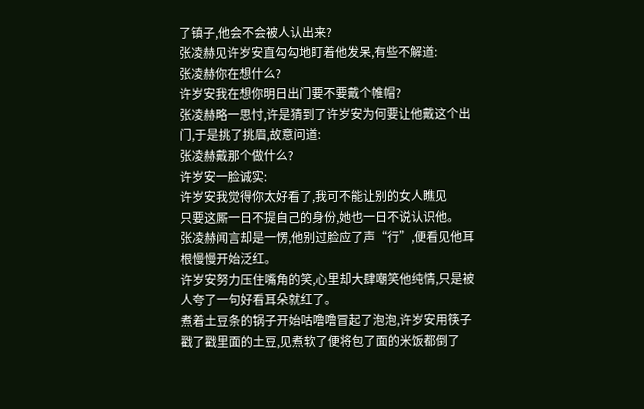了镇子,他会不会被人认出来?
张凌赫见许岁安直勾勾地盯着他发呆,有些不解道:
张凌赫你在想什么?
许岁安我在想你明日出门要不要戴个帷帽?
张凌赫略一思忖,许是猜到了许岁安为何要让他戴这个出门,于是挑了挑眉,故意问道:
张凌赫戴那个做什么?
许岁安一脸诚实:
许岁安我觉得你太好看了,我可不能让别的女人瞧见
只要这厮一日不提自己的身份,她也一日不说认识他。
张凌赫闻言却是一愣,他别过脸应了声“行”,便看见他耳根慢慢开始泛红。
许岁安努力压住嘴角的笑,心里却大肆嘲笑他纯情,只是被人夸了一句好看耳朵就红了。
煮着土豆条的锅子开始咕噜噜冒起了泡泡,许岁安用筷子戳了戳里面的土豆,见煮软了便将包了面的米饭都倒了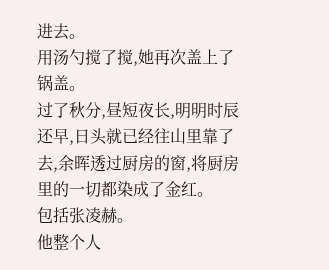进去。
用汤勺搅了搅,她再次盖上了锅盖。
过了秋分,昼短夜长,明明时辰还早,日头就已经往山里靠了去,余晖透过厨房的窗,将厨房里的一切都染成了金红。
包括张凌赫。
他整个人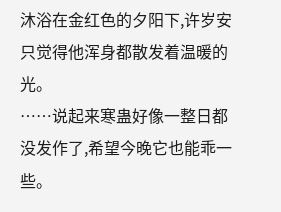沐浴在金红色的夕阳下,许岁安只觉得他浑身都散发着温暖的光。
……说起来寒蛊好像一整日都没发作了,希望今晚它也能乖一些。